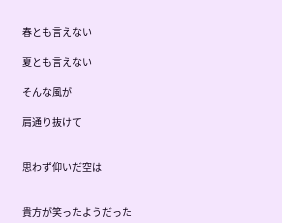春とも言えない

夏とも言えない

そんな風が

肩通り抜けて


思わず仰いだ空は


貴方が笑ったようだった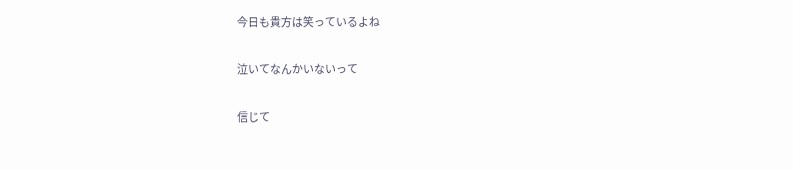今日も貴方は笑っているよね

泣いてなんかいないって

信じて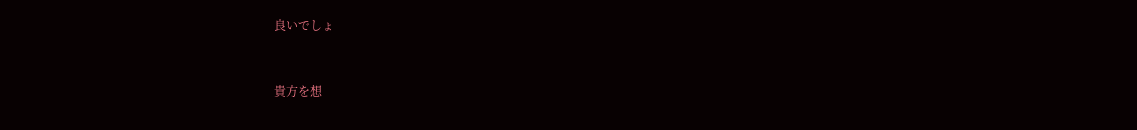良いでしょ


貴方を想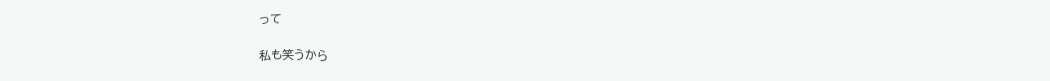って

私も笑うから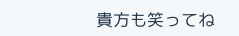貴方も笑ってね